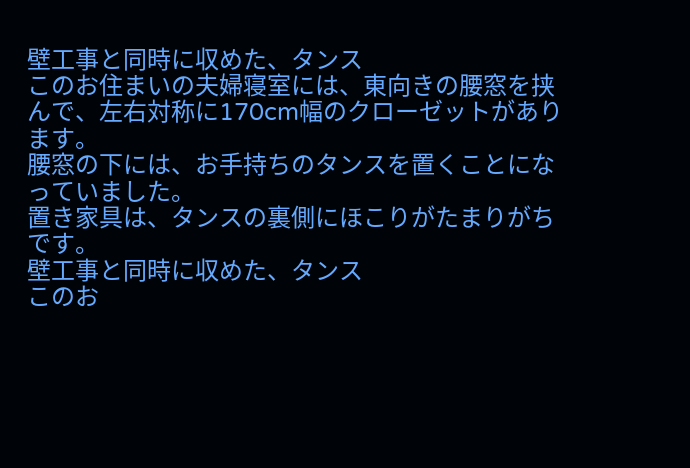壁工事と同時に収めた、タンス
このお住まいの夫婦寝室には、東向きの腰窓を挟んで、左右対称に170cm幅のクローゼットがあります。
腰窓の下には、お手持ちのタンスを置くことになっていました。
置き家具は、タンスの裏側にほこりがたまりがちです。
壁工事と同時に収めた、タンス
このお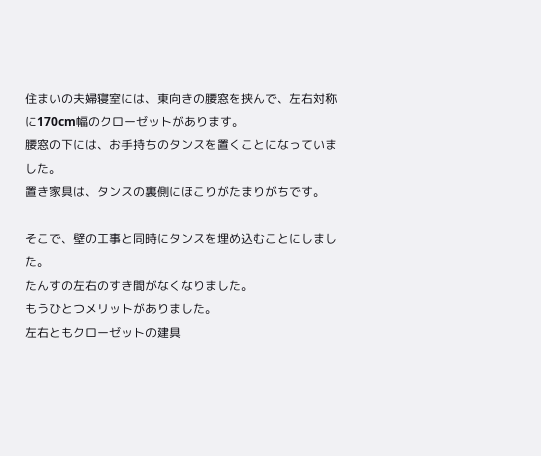住まいの夫婦寝室には、東向きの腰窓を挟んで、左右対称に170cm幅のクローゼットがあります。
腰窓の下には、お手持ちのタンスを置くことになっていました。
置き家具は、タンスの裏側にほこりがたまりがちです。

そこで、壁の工事と同時にタンスを埋め込むことにしました。
たんすの左右のすき間がなくなりました。
もうひとつメリットがありました。
左右ともクローゼットの建具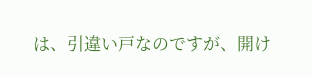は、引違い戸なのですが、開け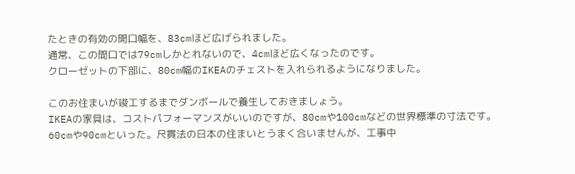たときの有効の開口幅を、83cmほど広げられました。
通常、この間口では79cmしかとれないので、4cmほど広くなったのです。
クローゼットの下部に、80cm幅のIKEAのチェストを入れられるようになりました。

このお住まいが竣工するまでダンボールで養生しておきましょう。
IKEAの家具は、コストパフォーマンスがいいのですが、80cmや100cmなどの世界標準の寸法です。
60cmや90cmといった。尺貫法の日本の住まいとうまく合いませんが、工事中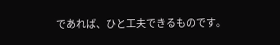であれば、ひと工夫できるものです。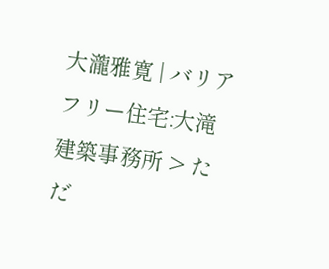大瀧雅寛 | バリアフリー住宅:大滝建築事務所 > ただ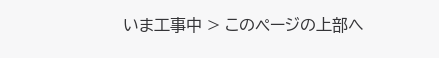いま工事中 > このページの上部へ